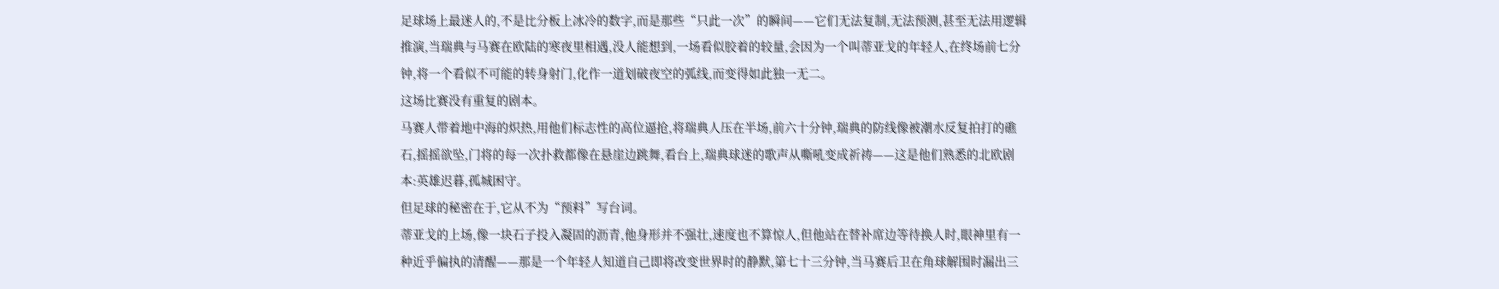足球场上最迷人的,不是比分板上冰冷的数字,而是那些“只此一次”的瞬间——它们无法复制,无法预测,甚至无法用逻辑推演,当瑞典与马赛在欧陆的寒夜里相遇,没人能想到,一场看似胶着的较量,会因为一个叫蒂亚戈的年轻人,在终场前七分钟,将一个看似不可能的转身射门,化作一道划破夜空的弧线,而变得如此独一无二。
这场比赛没有重复的剧本。
马赛人带着地中海的炽热,用他们标志性的高位逼抢,将瑞典人压在半场,前六十分钟,瑞典的防线像被潮水反复拍打的礁石,摇摇欲坠,门将的每一次扑救都像在悬崖边跳舞,看台上,瑞典球迷的歌声从嘶吼变成祈祷——这是他们熟悉的北欧剧本:英雄迟暮,孤城困守。
但足球的秘密在于,它从不为“预料”写台词。
蒂亚戈的上场,像一块石子投入凝固的沥青,他身形并不强壮,速度也不算惊人,但他站在替补席边等待换人时,眼神里有一种近乎偏执的清醒——那是一个年轻人知道自己即将改变世界时的静默,第七十三分钟,当马赛后卫在角球解围时漏出三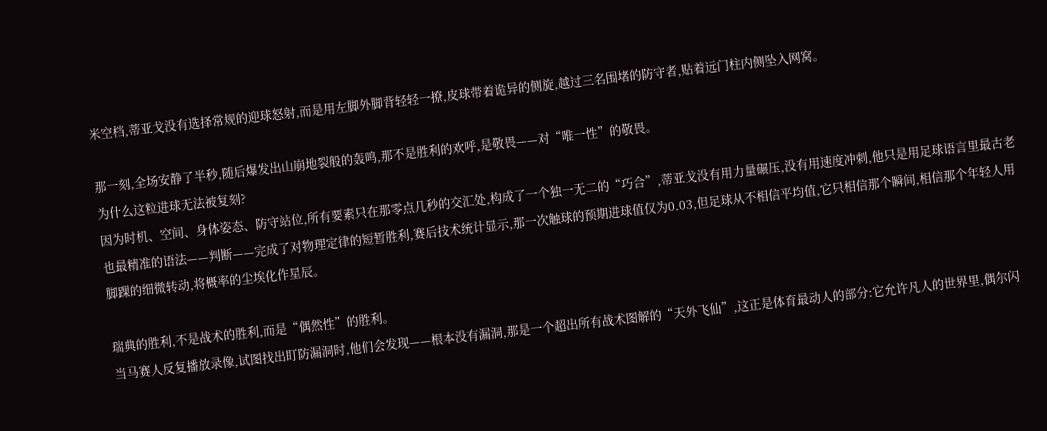米空档,蒂亚戈没有选择常规的迎球怒射,而是用左脚外脚背轻轻一撩,皮球带着诡异的侧旋,越过三名围堵的防守者,贴着远门柱内侧坠入网窝。

那一刻,全场安静了半秒,随后爆发出山崩地裂般的轰鸣,那不是胜利的欢呼,是敬畏——对“唯一性”的敬畏。
为什么这粒进球无法被复刻?
因为时机、空间、身体姿态、防守站位,所有要素只在那零点几秒的交汇处,构成了一个独一无二的“巧合”,蒂亚戈没有用力量碾压,没有用速度冲刺,他只是用足球语言里最古老也最精准的语法——判断——完成了对物理定律的短暂胜利,赛后技术统计显示,那一次触球的预期进球值仅为0.03,但足球从不相信平均值,它只相信那个瞬间,相信那个年轻人用脚踝的细微转动,将概率的尘埃化作星辰。

瑞典的胜利,不是战术的胜利,而是“偶然性”的胜利。
当马赛人反复播放录像,试图找出盯防漏洞时,他们会发现——根本没有漏洞,那是一个超出所有战术图解的“天外飞仙”,这正是体育最动人的部分:它允许凡人的世界里,偶尔闪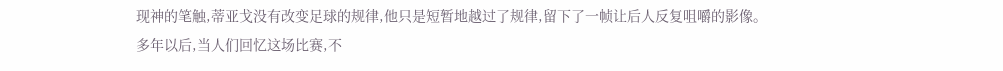现神的笔触,蒂亚戈没有改变足球的规律,他只是短暂地越过了规律,留下了一帧让后人反复咀嚼的影像。
多年以后,当人们回忆这场比赛,不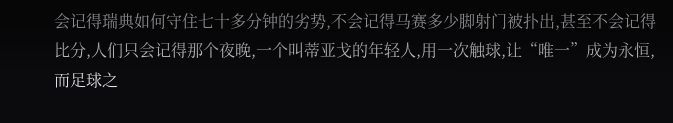会记得瑞典如何守住七十多分钟的劣势,不会记得马赛多少脚射门被扑出,甚至不会记得比分,人们只会记得那个夜晚,一个叫蒂亚戈的年轻人,用一次触球,让“唯一”成为永恒,而足球之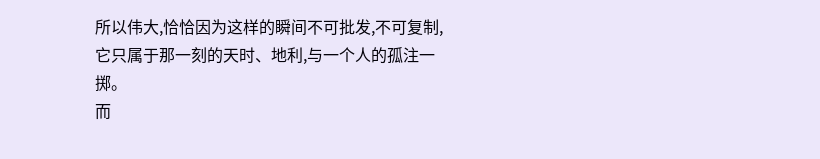所以伟大,恰恰因为这样的瞬间不可批发,不可复制,它只属于那一刻的天时、地利,与一个人的孤注一掷。
而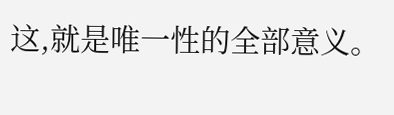这,就是唯一性的全部意义。